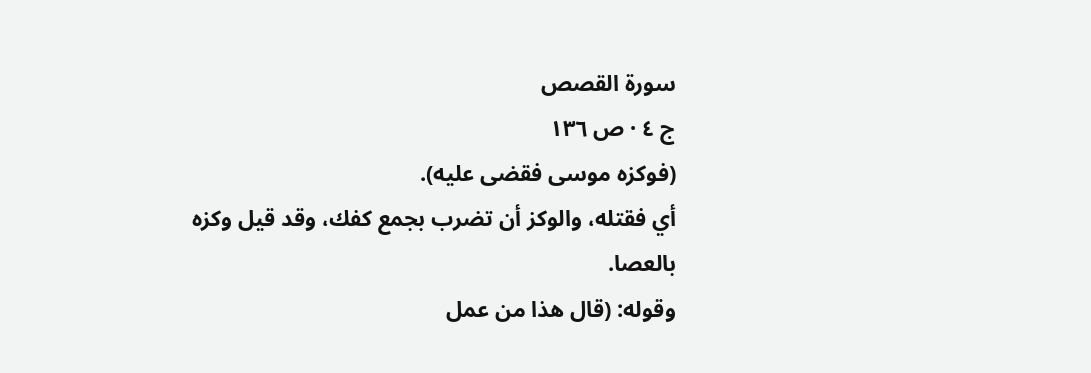سورة القصص
ج ٤ · ص ١٣٦
(فوكزه موسى فقضى عليه).
أي فقتله، والوكز أن تضرب بجمع كفك، وقد قيل وكزه
بالعصا.
وقوله: (قال هذا من عمل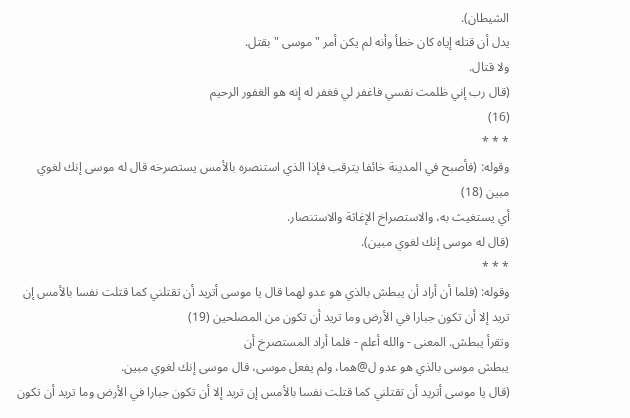الشيطان).
يدل أن قتله إياه كان خطأ وأنه لم يكن أمر " موسى " بقتل.
ولا قتال.
(قال رب إني ظلمت نفسي فاغفر لي فغفر له إنه هو الغفور الرحيم
(16)
* * *
وقوله: (فأصبح في المدينة خائفا يترقب فإذا الذي استنصره بالأمس يستصرخه قال له موسى إنك لغوي مبين (18)
أي يستغيث به، والاستصراخ الإغاثة والاستنصار.
(قال له موسى إنك لغوي مبين).
* * *
وقوله: (فلما أن أراد أن يبطش بالذي هو عدو لهما قال يا موسى أتريد أن تقتلني كما قتلت نفسا بالأمس إن تريد إلا أن تكون جبارا في الأرض وما تريد أن تكون من المصلحين (19)
وتقرأ يبطش. المعنى - والله أعلم - فلما أراد المستصرخ أن
يبطش موسى بالذي هو عدو ل@هما، ولم يفعل موسى، قال موسى إنك لغوي مبين.
(قال يا موسى أتريد أن تقتلني كما قتلت نفسا بالأمس إن تريد إلا أن تكون جبارا في الأرض وما تريد أن تكون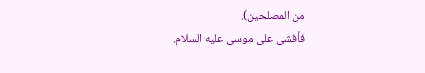من المصلحين).
فأفشى على موسى عليه السلام.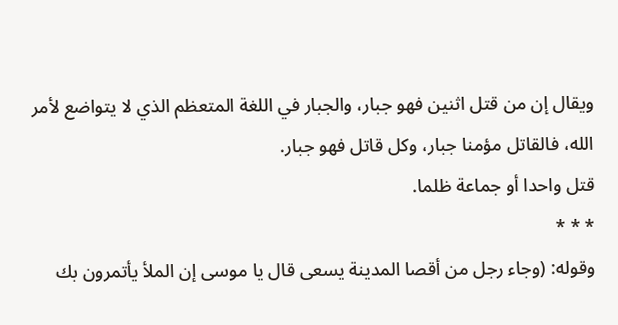ويقال إن من قتل اثنين فهو جبار، والجبار في اللغة المتعظم الذي لا يتواضع لأمر الله، فالقاتل مؤمنا جبار، وكل قاتل فهو جبار.
قتل واحدا أو جماعة ظلما.
* * *
وقوله: (وجاء رجل من أقصا المدينة يسعى قال يا موسى إن الملأ يأتمرون بك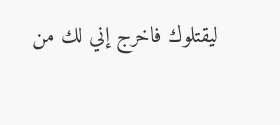ليقتلوك فاخرج إني لك من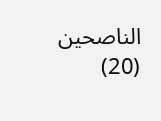الناصحين (20)